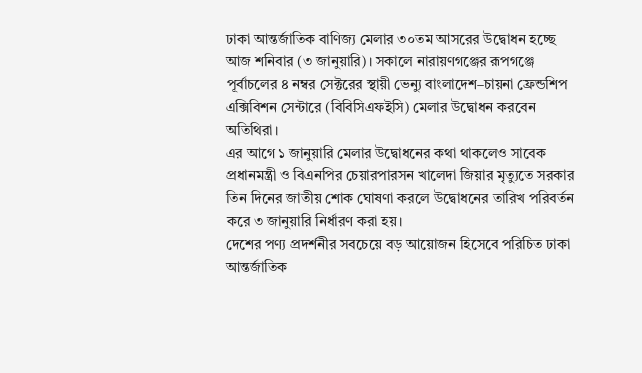ঢাকা আন্তর্জাতিক বাণিজ্য মেলার ৩০তম আসরের উদ্বোধন হচ্ছে আজ শনিবার (৩ জানুয়ারি)। সকালে নারায়ণগঞ্জের রূপগঞ্জে পূর্বাচলের ৪ নম্বর সেক্টরের স্থায়ী ভেন্যু বাংলাদেশ–চায়না ফ্রেন্ডশিপ এক্সিবিশন সেন্টারে (বিবিসিএফইসি) মেলার উদ্বোধন করবেন অতিথিরা।
এর আগে ১ জানুয়ারি মেলার উদ্বোধনের কথা থাকলেও সাবেক প্রধানমন্ত্রী ও বিএনপির চেয়ারপারসন খালেদা জিয়ার মৃত্যুতে সরকার তিন দিনের জাতীয় শোক ঘোষণা করলে উদ্বোধনের তারিখ পরিবর্তন করে ৩ জানুয়ারি নির্ধারণ করা হয়।
দেশের পণ্য প্রদর্শনীর সবচেয়ে বড় আয়োজন হিসেবে পরিচিত ঢাকা আন্তর্জাতিক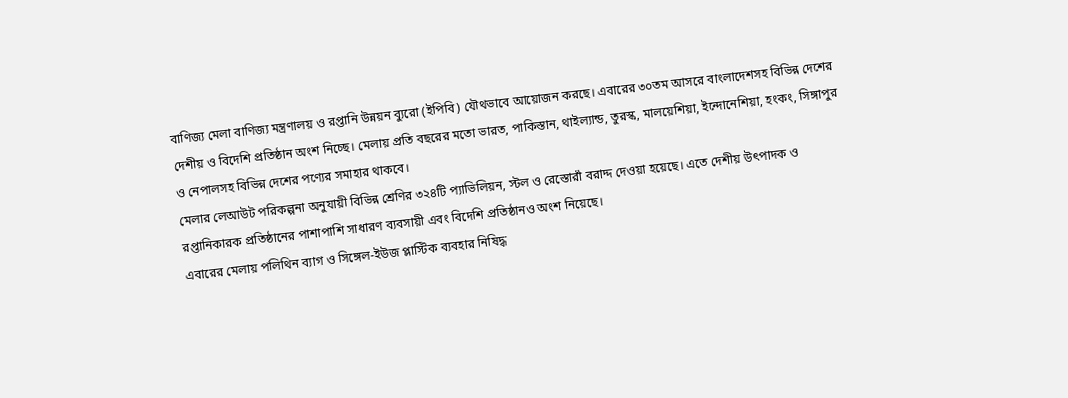বাণিজ্য মেলা বাণিজ্য মন্ত্রণালয় ও রপ্তানি উন্নয়ন ব্যুরো (ইপিবি) যৌথভাবে আয়োজন করছে। এবারের ৩০তম আসরে বাংলাদেশসহ বিভিন্ন দেশের দেশীয় ও বিদেশি প্রতিষ্ঠান অংশ নিচ্ছে। মেলায় প্রতি বছরের মতো ভারত, পাকিস্তান, থাইল্যান্ড, তুরস্ক, মালয়েশিয়া, ইন্দোনেশিয়া, হংকং, সিঙ্গাপুর ও নেপালসহ বিভিন্ন দেশের পণ্যের সমাহার থাকবে।
মেলার লেআউট পরিকল্পনা অনুযায়ী বিভিন্ন শ্রেণির ৩২৪টি প্যাভিলিয়ন, স্টল ও রেস্তোরাঁ বরাদ্দ দেওয়া হয়েছে। এতে দেশীয় উৎপাদক ও রপ্তানিকারক প্রতিষ্ঠানের পাশাপাশি সাধারণ ব্যবসায়ী এবং বিদেশি প্রতিষ্ঠানও অংশ নিয়েছে।
এবারের মেলায় পলিথিন ব্যাগ ও সিঙ্গেল-ইউজ প্লাস্টিক ব্যবহার নিষিদ্ধ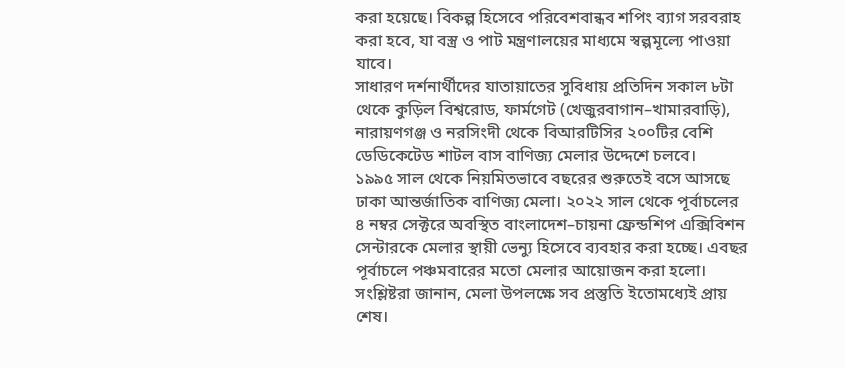করা হয়েছে। বিকল্প হিসেবে পরিবেশবান্ধব শপিং ব্যাগ সরবরাহ করা হবে, যা বস্ত্র ও পাট মন্ত্রণালয়ের মাধ্যমে স্বল্পমূল্যে পাওয়া যাবে।
সাধারণ দর্শনার্থীদের যাতায়াতের সুবিধায় প্রতিদিন সকাল ৮টা থেকে কুড়িল বিশ্বরোড, ফার্মগেট (খেজুরবাগান–খামারবাড়ি), নারায়ণগঞ্জ ও নরসিংদী থেকে বিআরটিসির ২০০টির বেশি ডেডিকেটেড শাটল বাস বাণিজ্য মেলার উদ্দেশে চলবে।
১৯৯৫ সাল থেকে নিয়মিতভাবে বছরের শুরুতেই বসে আসছে ঢাকা আন্তর্জাতিক বাণিজ্য মেলা। ২০২২ সাল থেকে পূর্বাচলের ৪ নম্বর সেক্টরে অবস্থিত বাংলাদেশ–চায়না ফ্রেন্ডশিপ এক্সিবিশন সেন্টারকে মেলার স্থায়ী ভেন্যু হিসেবে ব্যবহার করা হচ্ছে। এবছর পূর্বাচলে পঞ্চমবারের মতো মেলার আয়োজন করা হলো। সংশ্লিষ্টরা জানান, মেলা উপলক্ষে সব প্রস্তুতি ইতোমধ্যেই প্রায় শেষ।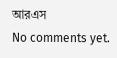আরএস
No comments yet.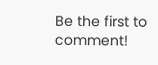Be the first to comment!